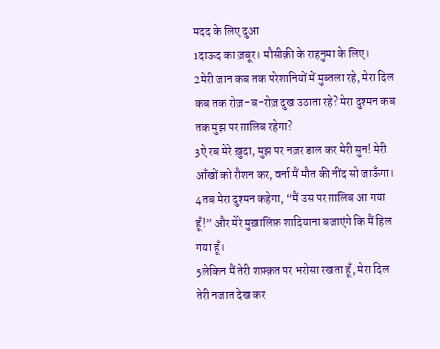मदद के लिए दुआ
1दाऊद का ज़बूर। मौसीक़ी के राहनुमा के लिए।
2मेरी जान कब तक परेशानियों में मुब्तला रहे, मेरा दिल कब तक रोज़-ब-रोज़ दुख उठाता रहे? मेरा दुश्मन कब तक मुझ पर ग़ालिब रहेगा?
3ऐ रब मेरे ख़ुदा, मुझ पर नज़र डाल कर मेरी सुन! मेरी आँखों को रौशन कर, वर्ना मैं मौत की नींद सो जाऊँगा।
4तब मेरा दुश्मन कहेगा, “मैं उस पर ग़ालिब आ गया हूँ!” और मेरे मुख़ालिफ़ शादियाना बजाएंगे कि मैं हिल गया हूँ।
5लेकिन मैं तेरी शफ़्क़त पर भरोसा रखता हूँ, मेरा दिल तेरी नजात देख कर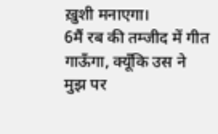ख़ुशी मनाएगा।
6मैं रब की तम्जीद में गीत गाऊँगा, क्यूँकि उस ने मुझ पर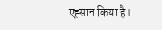एह्सान किया है।